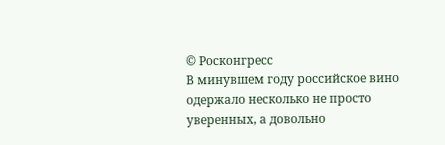© Росконгресс
В минувшем году российское вино одержало несколько не просто уверенных, а довольно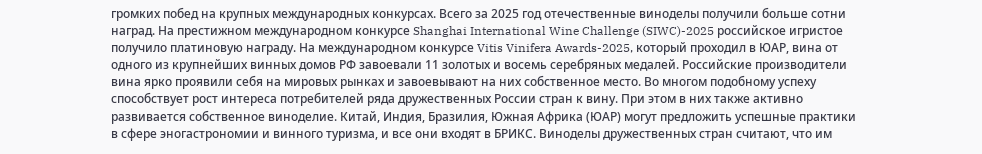громких побед на крупных международных конкурсах. Всего за 2025 год отечественные виноделы получили больше сотни наград. На престижном международном конкурсе Shanghai International Wine Challenge (SIWC)-2025 российское игристое получило платиновую награду. На международном конкурсе Vitis Vinifera Awards-2025, который проходил в ЮАР, вина от одного из крупнейших винных домов РФ завоевали 11 золотых и восемь серебряных медалей. Российские производители вина ярко проявили себя на мировых рынках и завоевывают на них собственное место. Во многом подобному успеху способствует рост интереса потребителей ряда дружественных России стран к вину. При этом в них также активно развивается собственное виноделие. Китай, Индия, Бразилия, Южная Африка (ЮАР) могут предложить успешные практики в сфере эногастрономии и винного туризма, и все они входят в БРИКС. Виноделы дружественных стран считают, что им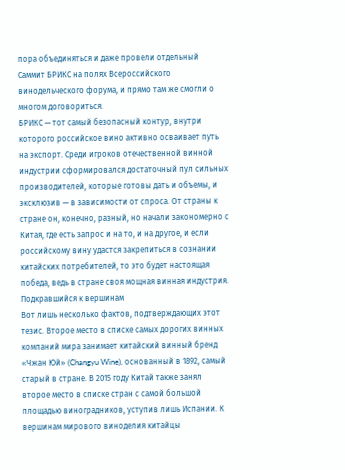пора объединяться и даже провели отдельный Саммит БРИКС на полях Всероссийского винодельческого форума, и прямо там же смогли о многом договориться.
БРИКС — тот самый безопасный контур, внутри которого российское вино активно осваивает путь на экспорт. Среди игроков отечественной винной индустрии сформировался достаточный пул сильных производителей, которые готовы дать и объемы, и эксклюзив — в зависимости от спроса. От страны к стране он, конечно, разный, но начали закономерно с Китая, где есть запрос и на то, и на другое, и если российскому вину удастся закрепиться в сознании китайских потребителей, то это будет настоящая победа, ведь в стране своя мощная винная индустрия.
Подкравшийся к вершинам
Вот лишь несколько фактов, подтверждающих этот тезис. Второе место в списке самых дорогих винных компаний мира занимает китайский винный бренд «Чжан Юй» (Changyu Wine), основанный в 1892, самый старый в стране. В 2015 году Китай также занял второе место в списке стран с самой большой площадью виноградников, уступив лишь Испании. К вершинам мирового виноделия китайцы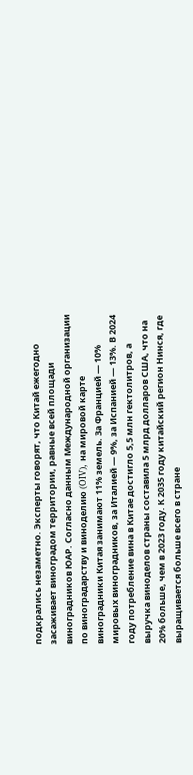подкрались незаметно. Эксперты говорят, что Китай ежегодно засаживает виноградом территории, равные всей площади виноградников ЮАР. Согласно данным Международной организации по виноградарству и виноделию (OIV), на мировой карте виноградники Китая занимают 11% земель. За Францией — 10% мировых виноградников, за Италией — 9%, за Испанией — 13%. В 2024 году потребление вина в Китае достигло 5,5 млн гектолитров, а выручка виноделов страны составила 5 млрд долларов США, что на 20% больше, чем в 2023 году. К 2035 году китайский регион Нинся, где выращивается больше всего в стране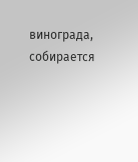винограда, собирается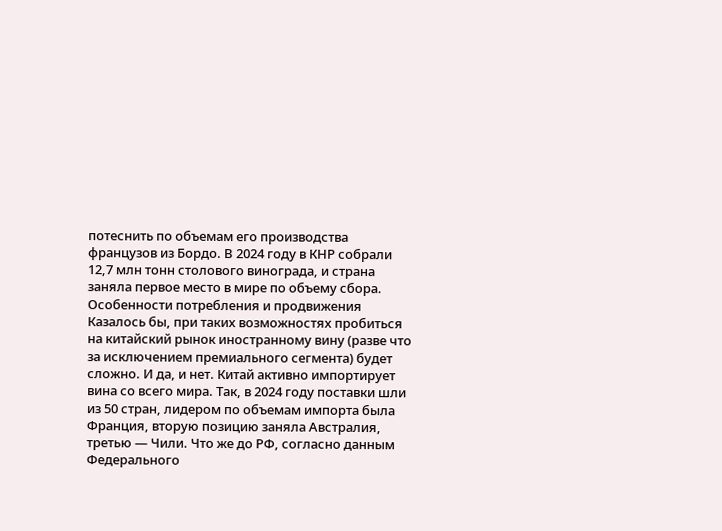потеснить по объемам его производства французов из Бордо. В 2024 году в КНР собрали 12,7 млн тонн столового винограда, и страна заняла первое место в мире по объему сбора.
Особенности потребления и продвижения
Казалось бы, при таких возможностях пробиться на китайский рынок иностранному вину (разве что за исключением премиального сегмента) будет сложно. И да, и нет. Китай активно импортирует вина со всего мира. Так, в 2024 году поставки шли из 50 стран, лидером по объемам импорта была Франция, вторую позицию заняла Австралия, третью — Чили. Что же до РФ, согласно данным Федерального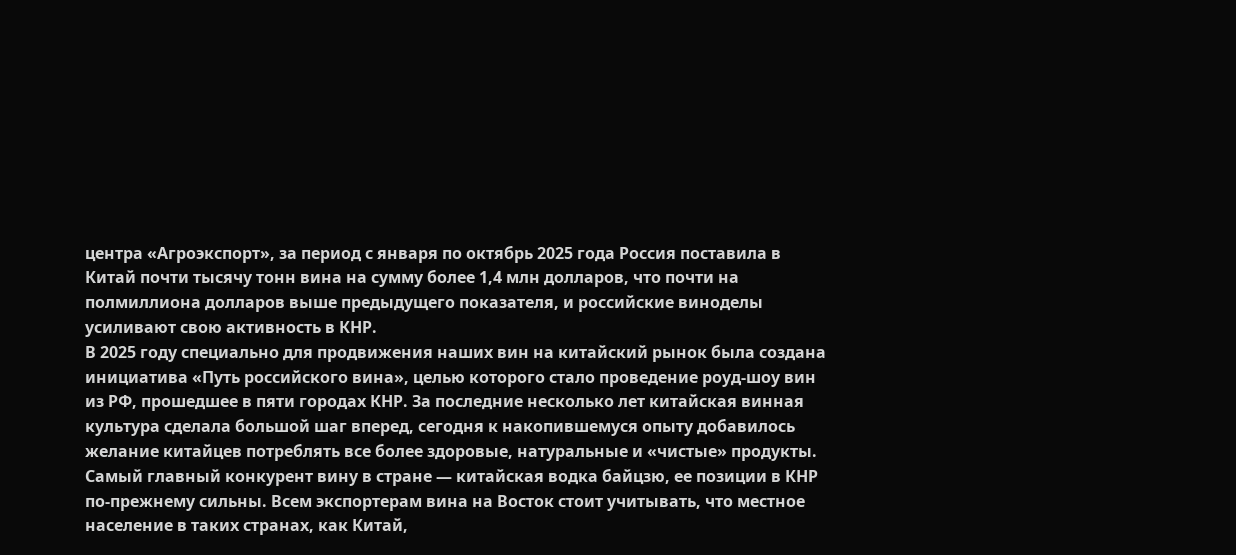центра «Агроэкспорт», за период с января по октябрь 2025 года Россия поставила в Китай почти тысячу тонн вина на сумму более 1,4 млн долларов, что почти на полмиллиона долларов выше предыдущего показателя, и российские виноделы усиливают свою активность в КНР.
В 2025 году специально для продвижения наших вин на китайский рынок была создана инициатива «Путь российского вина», целью которого стало проведение роуд-шоу вин из РФ, прошедшее в пяти городах КНР. За последние несколько лет китайская винная культура сделала большой шаг вперед, сегодня к накопившемуся опыту добавилось желание китайцев потреблять все более здоровые, натуральные и «чистые» продукты. Самый главный конкурент вину в стране — китайская водка байцзю, ее позиции в КНР по-прежнему сильны. Всем экспортерам вина на Восток стоит учитывать, что местное население в таких странах, как Китай,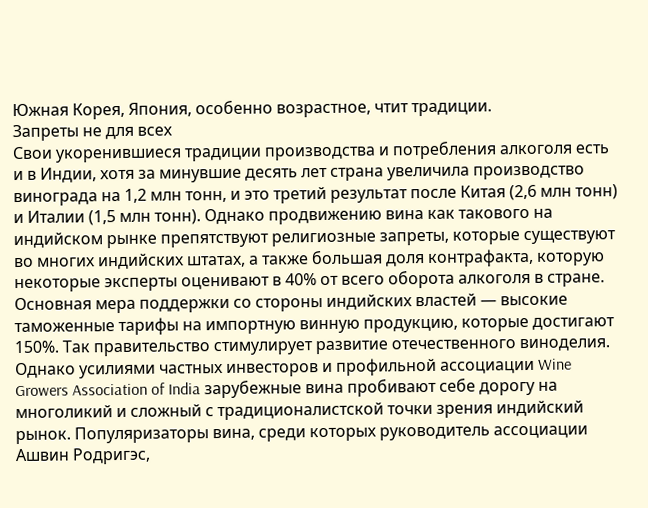Южная Корея, Япония, особенно возрастное, чтит традиции.
Запреты не для всех
Свои укоренившиеся традиции производства и потребления алкоголя есть и в Индии, хотя за минувшие десять лет страна увеличила производство винограда на 1,2 млн тонн, и это третий результат после Китая (2,6 млн тонн) и Италии (1,5 млн тонн). Однако продвижению вина как такового на индийском рынке препятствуют религиозные запреты, которые существуют во многих индийских штатах, а также большая доля контрафакта, которую некоторые эксперты оценивают в 40% от всего оборота алкоголя в стране. Основная мера поддержки со стороны индийских властей — высокие таможенные тарифы на импортную винную продукцию, которые достигают 150%. Так правительство стимулирует развитие отечественного виноделия. Однако усилиями частных инвесторов и профильной ассоциации Wine Growers Association of India зарубежные вина пробивают себе дорогу на многоликий и сложный с традиционалистской точки зрения индийский рынок. Популяризаторы вина, среди которых руководитель ассоциации Ашвин Родригэс,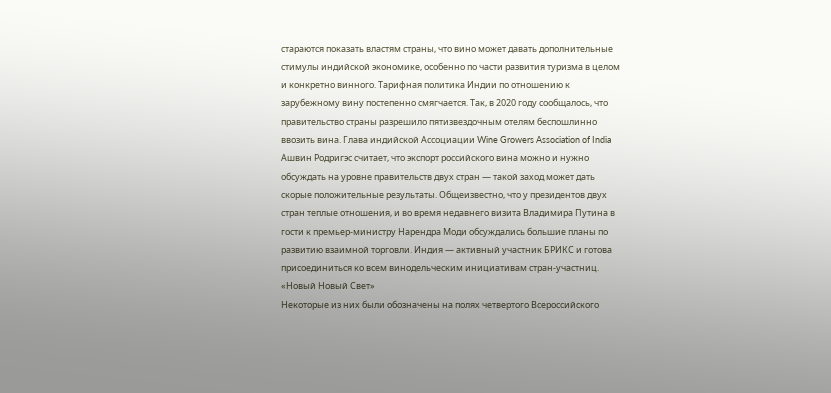стараются показать властям страны, что вино может давать дополнительные стимулы индийской экономике, особенно по части развития туризма в целом и конкретно винного. Тарифная политика Индии по отношению к зарубежному вину постепенно смягчается. Так, в 2020 году сообщалось, что правительство страны разрешило пятизвездочным отелям беспошлинно ввозить вина. Глава индийской Ассоциации Wine Growers Association of India Ашвин Родригэс считает, что экспорт российского вина можно и нужно обсуждать на уровне правительств двух стран — такой заход может дать скорые положительные результаты. Общеизвестно, что у президентов двух стран теплые отношения, и во время недавнего визита Владимира Путина в гости к премьер-министру Нарендра Моди обсуждались большие планы по развитию взаимной торговли. Индия — активный участник БРИКС и готова присоединиться ко всем винодельческим инициативам стран-участниц.
«Новый Новый Свет»
Некоторые из них были обозначены на полях четвертого Всероссийского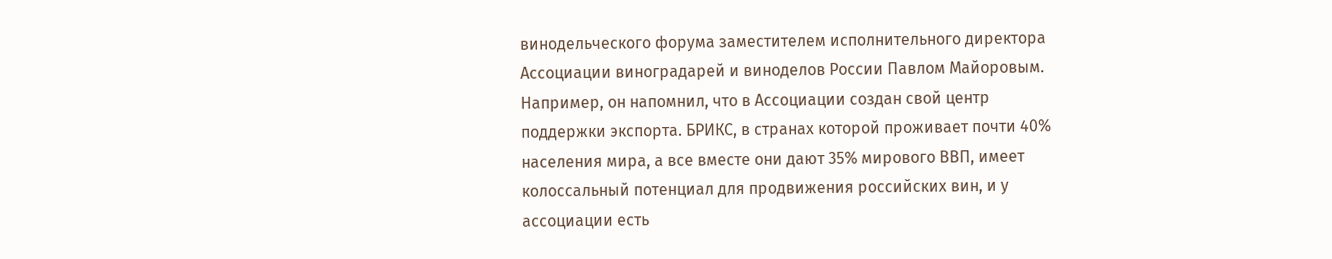винодельческого форума заместителем исполнительного директора Ассоциации виноградарей и виноделов России Павлом Майоровым. Например, он напомнил, что в Ассоциации создан свой центр поддержки экспорта. БРИКС, в странах которой проживает почти 40% населения мира, а все вместе они дают 35% мирового ВВП, имеет колоссальный потенциал для продвижения российских вин, и у ассоциации есть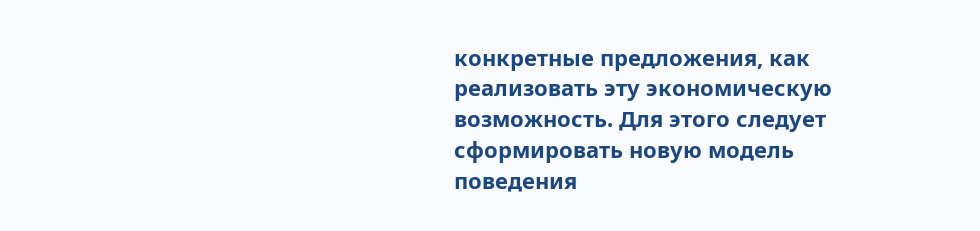конкретные предложения, как реализовать эту экономическую возможность. Для этого следует сформировать новую модель поведения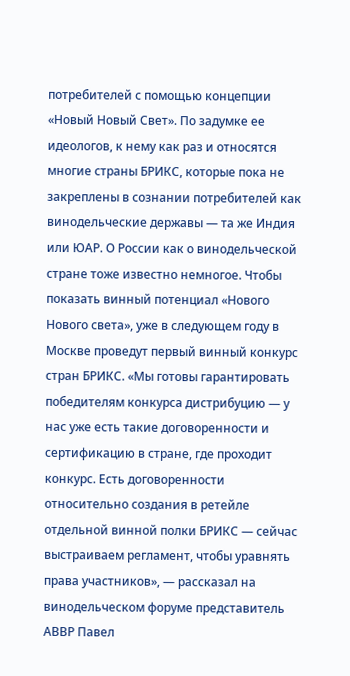потребителей с помощью концепции «Новый Новый Свет». По задумке ее идеологов, к нему как раз и относятся многие страны БРИКС, которые пока не закреплены в сознании потребителей как винодельческие державы — та же Индия или ЮАР. О России как о винодельческой стране тоже известно немногое. Чтобы показать винный потенциал «Нового Нового света», уже в следующем году в Москве проведут первый винный конкурс стран БРИКС. «Мы готовы гарантировать победителям конкурса дистрибуцию — у нас уже есть такие договоренности и сертификацию в стране, где проходит конкурс. Есть договоренности относительно создания в ретейле отдельной винной полки БРИКС — сейчас выстраиваем регламент, чтобы уравнять права участников», — рассказал на винодельческом форуме представитель АВВР Павел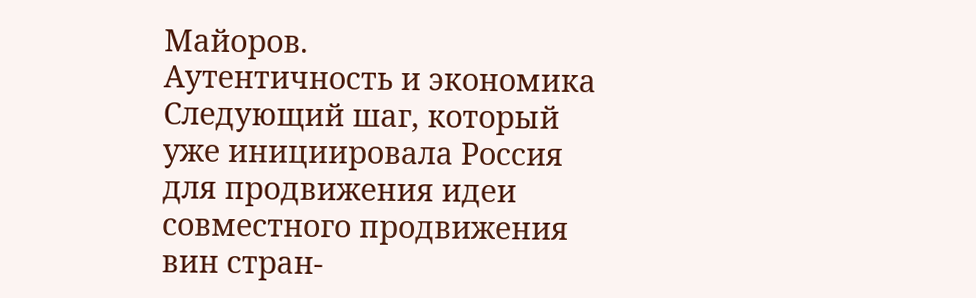Майоров.
Аутентичность и экономика
Следующий шаг, который уже инициировала Россия для продвижения идеи совместного продвижения вин стран-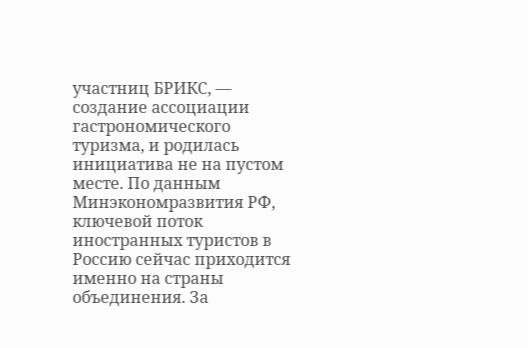участниц БРИКС, —
создание ассоциации гастрономического туризма, и родилась инициатива не на пустом месте. По данным Минэкономразвития РФ, ключевой поток иностранных туристов в Россию сейчас приходится именно на страны объединения. За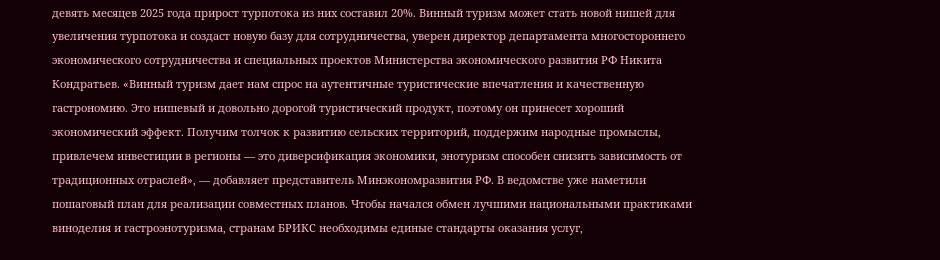девять месяцев 2025 года прирост турпотока из них составил 20%. Винный туризм может стать новой нишей для увеличения турпотока и создаст новую базу для сотрудничества, уверен директор департамента многостороннего экономического сотрудничества и специальных проектов Министерства экономического развития РФ Никита Кондратьев. «Винный туризм дает нам спрос на аутентичные туристические впечатления и качественную гастрономию. Это нишевый и довольно дорогой туристический продукт, поэтому он принесет хороший экономический эффект. Получим толчок к развитию сельских территорий, поддержим народные промыслы, привлечем инвестиции в регионы — это диверсификация экономики, энотуризм способен снизить зависимость от традиционных отраслей», — добавляет представитель Минэкономразвития РФ. В ведомстве уже наметили пошаговый план для реализации совместных планов. Чтобы начался обмен лучшими национальными практиками виноделия и гастроэнотуризма, странам БРИКС необходимы единые стандарты оказания услуг,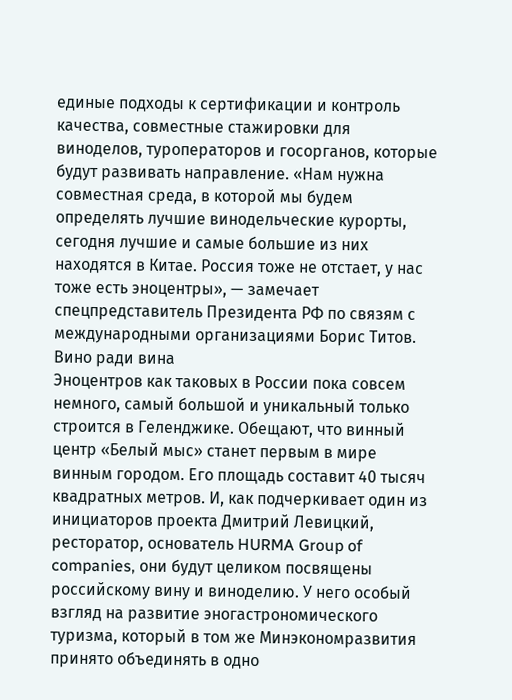единые подходы к сертификации и контроль качества, совместные стажировки для виноделов, туроператоров и госорганов, которые будут развивать направление. «Нам нужна совместная среда, в которой мы будем определять лучшие винодельческие курорты, сегодня лучшие и самые большие из них находятся в Китае. Россия тоже не отстает, у нас тоже есть эноцентры», — замечает спецпредставитель Президента РФ по связям с международными организациями Борис Титов.
Вино ради вина
Эноцентров как таковых в России пока совсем немного, самый большой и уникальный только строится в Геленджике. Обещают, что винный центр «Белый мыс» станет первым в мире винным городом. Его площадь составит 40 тысяч квадратных метров. И, как подчеркивает один из инициаторов проекта Дмитрий Левицкий, ресторатор, основатель HURMA Group of companies, они будут целиком посвящены российскому вину и виноделию. У него особый взгляд на развитие эногастрономического туризма, который в том же Минэкономразвития принято объединять в одно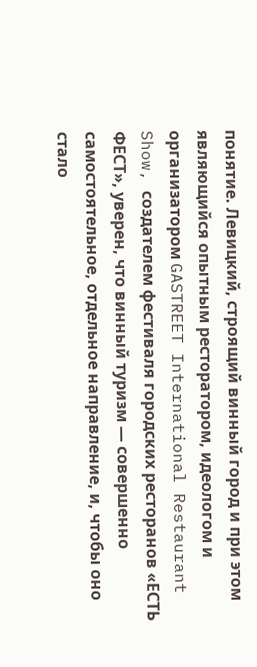понятие. Левицкий, строящий винный город и при этом являющийся опытным ресторатором, идеологом и организатором GASTREET International Restaurant Show, создателем фестиваля городских ресторанов «ЕСТЬ ФЕСТ», уверен, что винный туризм — совершенно самостоятельное, отдельное направление, и, чтобы оно стало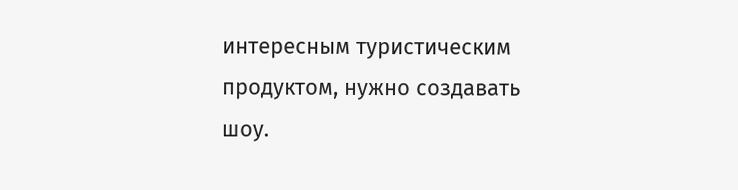интересным туристическим продуктом, нужно создавать шоу.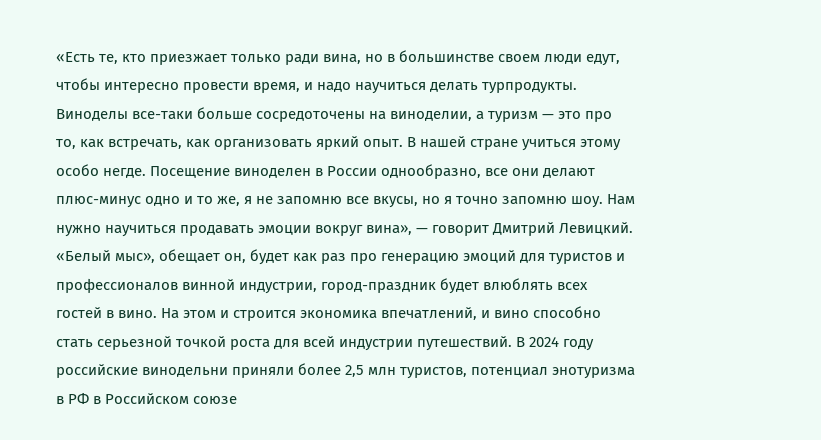«Есть те, кто приезжает только ради вина, но в большинстве своем люди едут, чтобы интересно провести время, и надо научиться делать турпродукты. Виноделы все-таки больше сосредоточены на виноделии, а туризм — это про то, как встречать, как организовать яркий опыт. В нашей стране учиться этому особо негде. Посещение виноделен в России однообразно, все они делают плюс-минус одно и то же, я не запомню все вкусы, но я точно запомню шоу. Нам нужно научиться продавать эмоции вокруг вина», — говорит Дмитрий Левицкий.
«Белый мыс», обещает он, будет как раз про генерацию эмоций для туристов и профессионалов винной индустрии, город-праздник будет влюблять всех гостей в вино. На этом и строится экономика впечатлений, и вино способно стать серьезной точкой роста для всей индустрии путешествий. В 2024 году российские винодельни приняли более 2,5 млн туристов, потенциал энотуризма в РФ в Российском союзе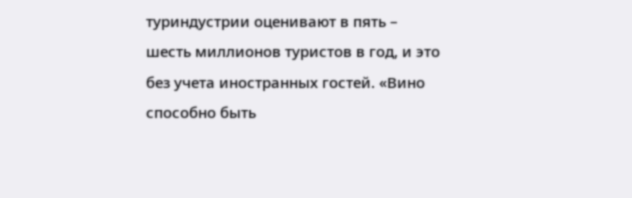туриндустрии оценивают в пять – шесть миллионов туристов в год, и это без учета иностранных гостей. «Вино способно быть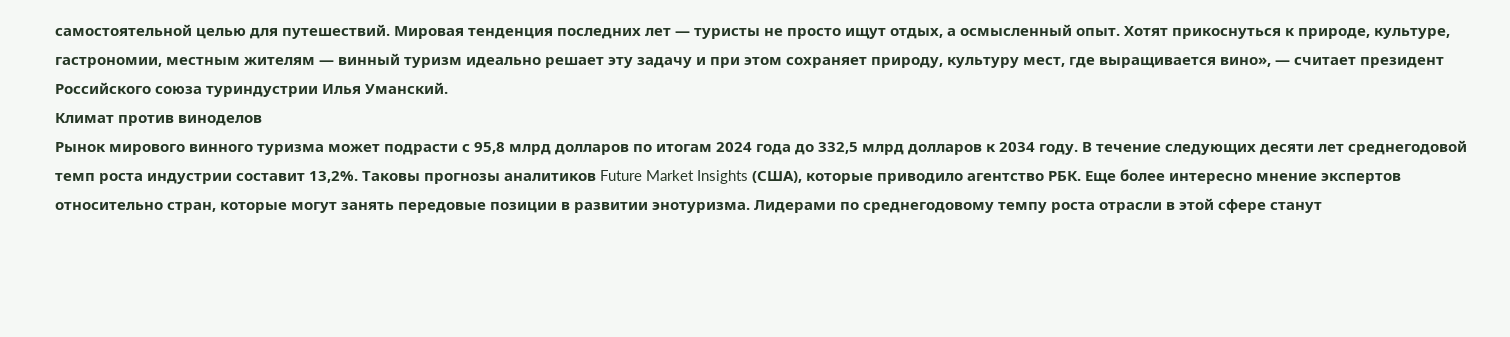самостоятельной целью для путешествий. Мировая тенденция последних лет — туристы не просто ищут отдых, а осмысленный опыт. Хотят прикоснуться к природе, культуре, гастрономии, местным жителям — винный туризм идеально решает эту задачу и при этом сохраняет природу, культуру мест, где выращивается вино», — считает президент Российского союза туриндустрии Илья Уманский.
Климат против виноделов
Рынок мирового винного туризма может подрасти с 95,8 млрд долларов по итогам 2024 года до 332,5 млрд долларов к 2034 году. В течение следующих десяти лет среднегодовой темп роста индустрии составит 13,2%. Таковы прогнозы аналитиков Future Market Insights (США), которые приводило агентство РБК. Еще более интересно мнение экспертов относительно стран, которые могут занять передовые позиции в развитии энотуризма. Лидерами по среднегодовому темпу роста отрасли в этой сфере станут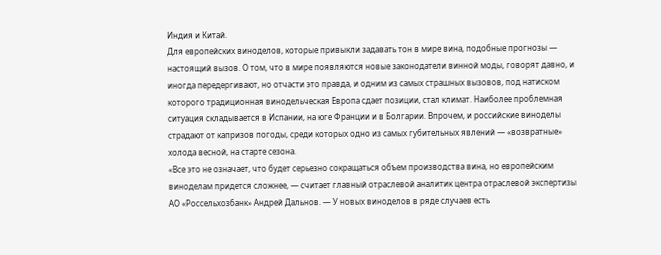Индия и Китай.
Для европейских виноделов, которые привыкли задавать тон в мире вина, подобные прогнозы — настоящий вызов. О том, что в мире появляются новые законодатели винной моды, говорят давно, и иногда передергивают, но отчасти это правда, и одним из самых страшных вызовов, под натиском которого традиционная винодельческая Европа сдает позиции, стал климат. Наиболее проблемная ситуация складывается в Испании, на юге Франции и в Болгарии. Впрочем, и российские виноделы страдают от капризов погоды, среди которых одно из самых губительных явлений — «возвратные» холода весной, на старте сезона.
«Все это не означает, что будет серьезно сокращаться объем производства вина, но европейским виноделам придется сложнее, — считает главный отраслевой аналитик центра отраслевой экспертизы АО «Россельхозбанк» Андрей Дальнов. — У новых виноделов в ряде случаев есть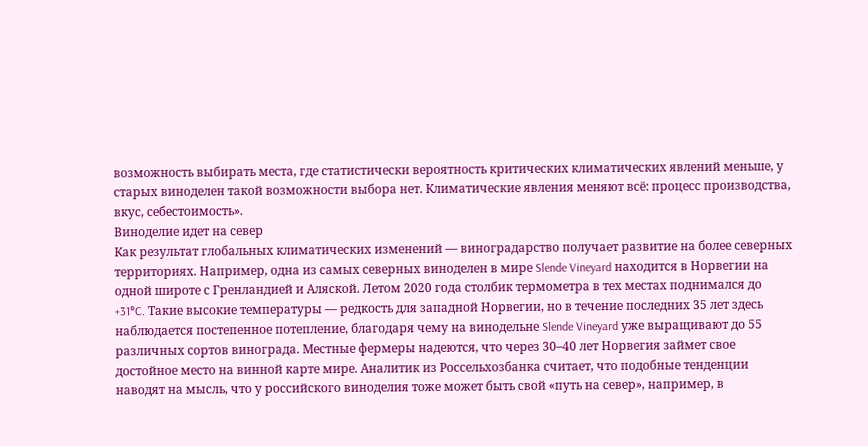возможность выбирать места, где статистически вероятность критических климатических явлений меньше, у старых виноделен такой возможности выбора нет. Климатические явления меняют всё: процесс производства, вкус, себестоимость».
Виноделие идет на север
Как результат глобальных климатических изменений — виноградарство получает развитие на более северных территориях. Например, одна из самых северных виноделен в мире Slende Vineyard находится в Норвегии на одной широте с Гренландией и Аляской. Летом 2020 года столбик термометра в тех местах поднимался до +31°C. Такие высокие температуры — редкость для западной Норвегии, но в течение последних 35 лет здесь наблюдается постепенное потепление, благодаря чему на винодельне Slende Vineyard уже выращивают до 55 различных сортов винограда. Местные фермеры надеются, что через 30–40 лет Норвегия займет свое достойное место на винной карте мире. Аналитик из Россельхозбанка считает, что подобные тенденции наводят на мысль, что у российского виноделия тоже может быть свой «путь на север», например, в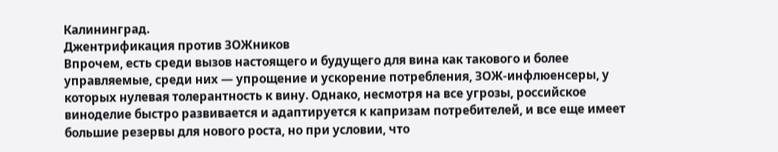Калининград.
Джентрификация против ЗОЖников
Впрочем, есть среди вызов настоящего и будущего для вина как такового и более управляемые, среди них — упрощение и ускорение потребления, ЗОЖ-инфлюенсеры, у которых нулевая толерантность к вину. Однако, несмотря на все угрозы, российское виноделие быстро развивается и адаптируется к капризам потребителей, и все еще имеет большие резервы для нового роста, но при условии, что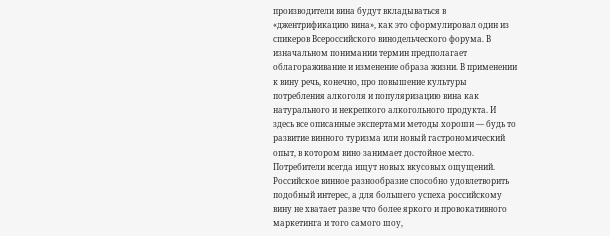производители вина будут вкладываться в «джентрификацию вина», как это сформулировал один из спикеров Всероссийского винодельческого форума. В изначальном понимании термин предполагает облагораживание и изменение образа жизни. В применении к вину речь, конечно, про повышение культуры потребления алкоголя и популяризацию вина как натурального и некрепкого алкогольного продукта. И здесь все описанные экспертами методы хороши — будь то развитие винного туризма или новый гастрономический опыт, в котором вино занимает достойное место. Потребители всегда ищут новых вкусовых ощущений. Российское винное разнообразие способно удовлетворить подобный интерес, а для большего успеха российскому вину не хватает разве что более яркого и провокативного маркетинга и того самого шоу,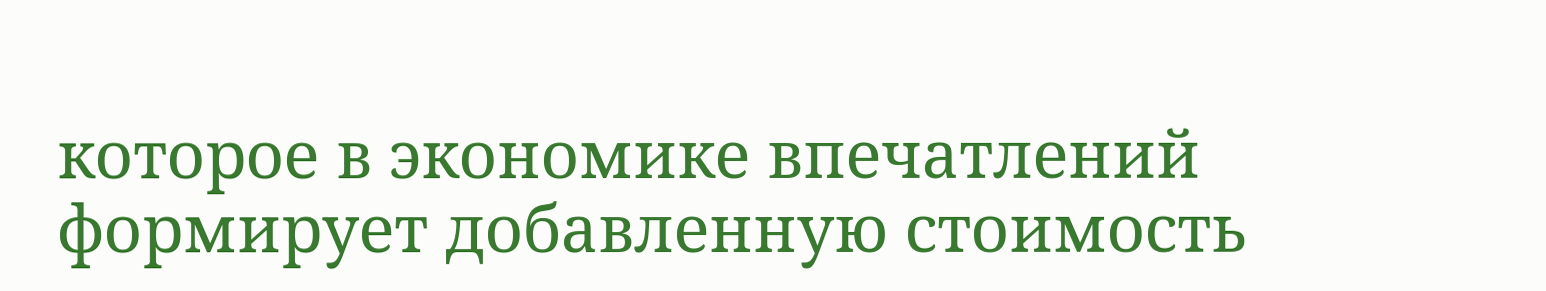которое в экономике впечатлений формирует добавленную стоимость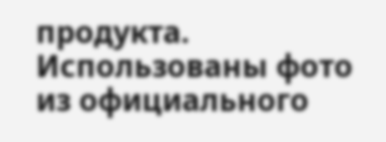продукта.
Использованы фото из официального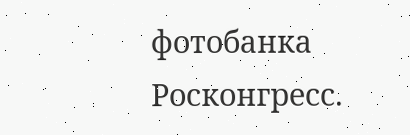фотобанка Росконгресс.